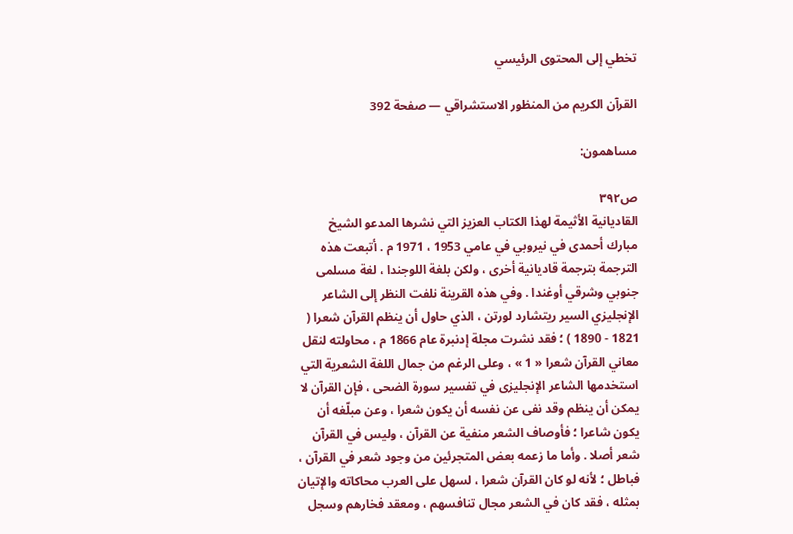تخطي إلى المحتوى الرئيسي

القرآن الكريم من المنظور الاستشراقي — صفحة 392

مساهمون:

ص٣٩٢
القاديانية الأثيمة لهذا الكتاب العزيز التي نشرها المدعو الشيخ مبارك أحمدى في نيروبي في عامي 1953 ، 1971 م . أتبعت هذه الترجمة بترجمة قاديانية أخرى ، ولكن بلغة اللوجندا ، لغة مسلمى جنوبي وشرقي أوغندا . وفي هذه القرينة نلفت النظر إلى الشاعر الإنجليزي السير ريتشارد لورتن ، الذي حاول أن ينظم القرآن شعرا ( 1821 - 1890 ) ؛ فقد نشرت مجلة إدنبرة عام 1866 م ، محاولته لنقل معاني القرآن شعرا « 1 » ، وعلى الرغم من جمال اللغة الشعرية التي استخدمها الشاعر الإنجليزى في تفسير سورة الضحى ، فإن القرآن لا يمكن أن ينظم وقد نفى عن نفسه أن يكون شعرا ، وعن مبلّغه أن يكون شاعرا ؛ فأوصاف الشعر منفية عن القرآن ، وليس في القرآن شعر أصلا . وأما ما زعمه بعض المتجرئين من وجود شعر في القرآن ، فباطل ؛ لأنه لو كان القرآن شعرا ، لسهل على العرب محاكاته والإتيان بمثله ، فقد كان في الشعر مجال تنافسهم ، ومعقد فخارهم وسجل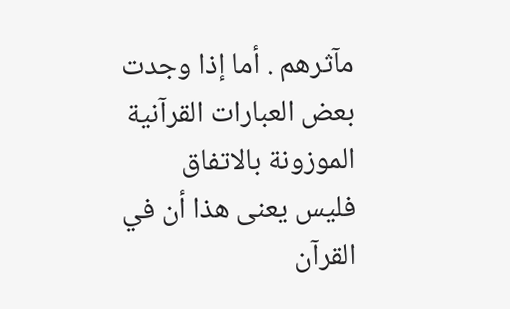مآثرهم . أما إذا وجدت بعض العبارات القرآنية الموزونة بالاتفاق فليس يعنى هذا أن في القرآن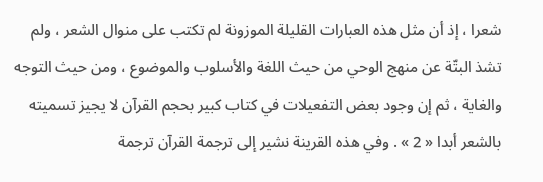شعرا ، إذ أن مثل هذه العبارات القليلة الموزونة لم تكتب على منوال الشعر ، ولم تشذ البتّة عن منهج الوحي من حيث اللغة والأسلوب والموضوع ، ومن حيث التوجه والغاية ، ثم إن وجود بعض التفعيلات في كتاب كبير بحجم القرآن لا يجيز تسميته بالشعر أبدا « 2 » . وفي هذه القرينة نشير إلى ترجمة القرآن ترجمة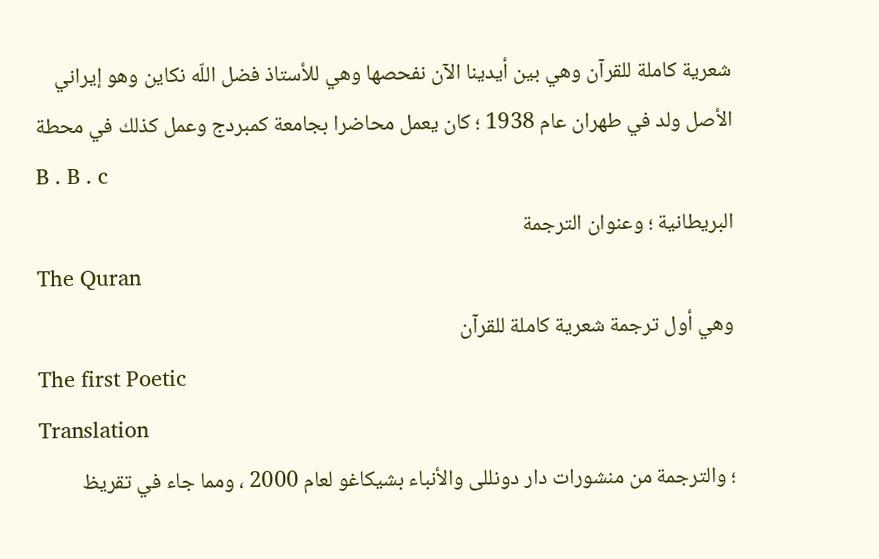شعرية كاملة للقرآن وهي بين أيدينا الآن نفحصها وهي للأستاذ فضل اللّه نكاين وهو إيراني الأصل ولد في طهران عام 1938 ؛ كان يعمل محاضرا بجامعة كمبردج وعمل كذلك في محطة
B . B . c
البريطانية ؛ وعنوان الترجمة
The Quran
وهي أول ترجمة شعرية كاملة للقرآن
The first Poetic
Translation
؛ والترجمة من منشورات دار دونللى والأنباء بشيكاغو لعام 2000 ، ومما جاء في تقريظ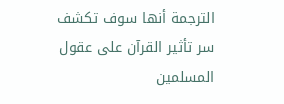الترجمة أنها سوف تكشف سر تأثير القرآن على عقول المسلمين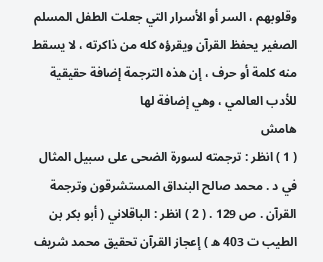وقلوبهم ، السر أو الأسرار التي جعلت الطفل المسلم الصغير يحفظ القرآن ويقرؤه كله من ذاكرته ، لا يسقط منه كلمة أو حرف ، إن هذه الترجمة إضافة حقيقية للأدب العالمي ، وهي إضافة لها
هامش
( 1 ) انظر : ترجمته لسورة الضحى على سبيل المثال في د . محمد صالح البنداق المستشرقون وترجمة القرآن . ص 129 . ( 2 ) انظر : الباقلاني ( أبو بكر بن الطيب ت 403 ه ) إعجاز القرآن تحقيق محمد شريف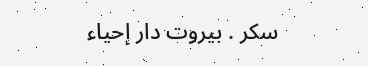سكر . بيروت دار إحياء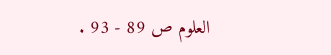العلوم ص 89 - 93 .